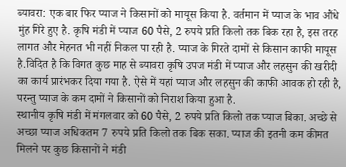ब्यावरा: एक बार फिर प्याज ने किसानों को मायूस किया है. वर्तमान में प्याज के भाव औंधे मुंह गिरे हुए है. कृषि मंडी में प्याज 60 पैसे, 2 रुपये प्रति किलो तक बिक रहा है, इस तरह लागत और मेहनत भी नहीं निकल पा रही है. प्याज के गिरते दामों से किसान काफी मायूस है.विदित है कि विगत कुछ माह से ब्यावरा कृषि उपज मंडी में प्याज और लहसुन की खरीदी का कार्य प्रारंभकर दिया गया है. ऐसे में यहां प्याज और लहसुन की काफी आवक हो रही है, परन्तु प्याज के कम दामों ने किसानों को निराश किया हुआ है.
स्थानीय कृषि मंडी में मंगलवार को 60 पैसे, 2 रुपये प्रति किलो तक प्याज बिका. अच्छे से अच्छा प्याज अधिकतम 7 रुपये प्रति किलो तक बिक सका. प्याज की इतनी कम कीमत मिलने पर कुछ किसानों ने मंडी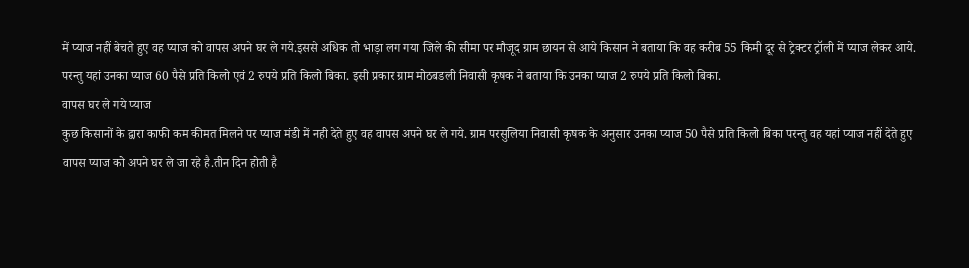में प्याज नहीं बेचते हुए वह प्याज को वापस अपने घर ले गये.इससे अधिक तो भाड़ा लग गया जिले की सीमा पर मौजूद ग्राम छायन से आये किसान ने बताया कि वह करीब 55 किमी दूर से ट्रेक्टर ट्रॉली में प्याज लेकर आये. परन्तु यहां उनका प्याज 60 पैसे प्रति किलो एवं 2 रुपये प्रति किलो बिका. इसी प्रकार ग्राम मोठबडली निवासी कृषक ने बताया कि उनका प्याज 2 रुपये प्रति किलो बिका.
वापस घर ले गये प्याज
कुछ किसानों के द्वारा काफी कम कीमत मिलने पर प्याज मंडी में नही देते हुए वह वापस अपने घर ले गये. ग्राम परसुलिया निवासी कृषक के अनुसार उनका प्याज 50 पैसे प्रति किलो बिका परन्तु वह यहां प्याज नहीं देते हुए वापस प्याज को अपने घर ले जा रहे है.तीन दिन होती है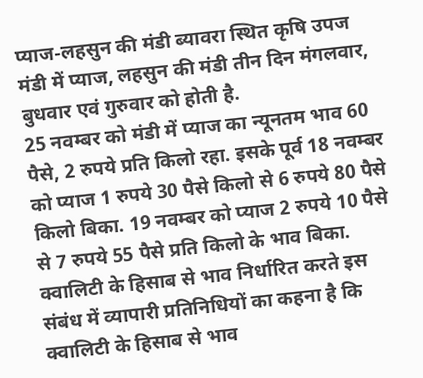प्याज-लहसुन की मंडी ब्यावरा स्थित कृषि उपज मंडी में प्याज, लहसुन की मंडी तीन दिन मंगलवार, बुधवार एवं गुरुवार को होती है.
25 नवम्बर को मंडी में प्याज का न्यूनतम भाव 60 पैसे, 2 रुपये प्रति किलो रहा. इसके पूर्व 18 नवम्बर को प्याज 1 रुपये 30 पैसे किलो से 6 रुपये 80 पैसे किलो बिका. 19 नवम्बर को प्याज 2 रुपये 10 पैसे से 7 रुपये 55 पैसे प्रति किलो के भाव बिका. क्वालिटी के हिसाब से भाव निर्धारित करते इस संबंध में व्यापारी प्रतिनिधियों का कहना है कि क्वालिटी के हिसाब से भाव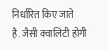निर्धारित किए जाते
है. जैसी क्वालिटी होगी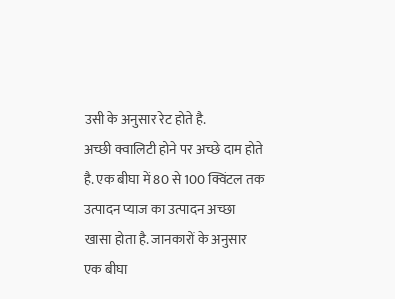उसी के अनुसार रेट होते है.
अच्छी क्वालिटी होने पर अच्छे दाम होते है. एक बीघा में 80 से 100 क्विंटल तक उत्पादन प्याज का उत्पादन अच्छा खासा होता है. जानकारों के अनुसार एक बीघा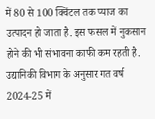में 80 से 100 क्विंटल तक प्याज का उत्पादन हो जाता है. इस फसल में नुकसान होने की भी संभावना काफी कम रहती है. उद्यानिकी विभाग के अनुसार गत वर्ष 2024-25 में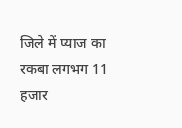जिले में प्याज का रकबा लगभग 11 हजार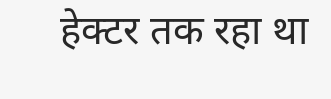हेक्टर तक रहा था